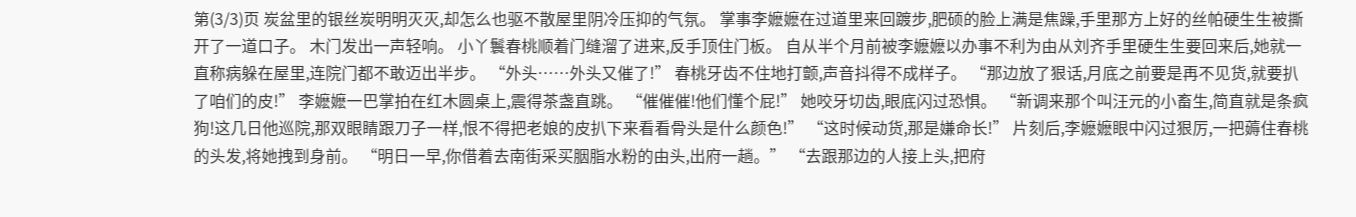第(3/3)页 炭盆里的银丝炭明明灭灭,却怎么也驱不散屋里阴冷压抑的气氛。 掌事李嬷嬷在过道里来回踱步,肥硕的脸上满是焦躁,手里那方上好的丝帕硬生生被撕开了一道口子。 木门发出一声轻响。 小丫鬟春桃顺着门缝溜了进来,反手顶住门板。 自从半个月前被李嬷嬷以办事不利为由从刘齐手里硬生生要回来后,她就一直称病躲在屋里,连院门都不敢迈出半步。 “外头……外头又催了!” 春桃牙齿不住地打颤,声音抖得不成样子。 “那边放了狠话,月底之前要是再不见货,就要扒了咱们的皮!” 李嬷嬷一巴掌拍在红木圆桌上,震得茶盏直跳。 “催催催!他们懂个屁!” 她咬牙切齿,眼底闪过恐惧。 “新调来那个叫汪元的小畜生,简直就是条疯狗!这几日他巡院,那双眼睛跟刀子一样,恨不得把老娘的皮扒下来看看骨头是什么颜色!” “这时候动货,那是嫌命长!” 片刻后,李嬷嬷眼中闪过狠厉,一把薅住春桃的头发,将她拽到身前。 “明日一早,你借着去南街采买胭脂水粉的由头,出府一趟。” “去跟那边的人接上头,把府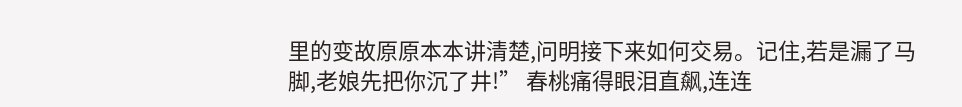里的变故原原本本讲清楚,问明接下来如何交易。记住,若是漏了马脚,老娘先把你沉了井!” 春桃痛得眼泪直飙,连连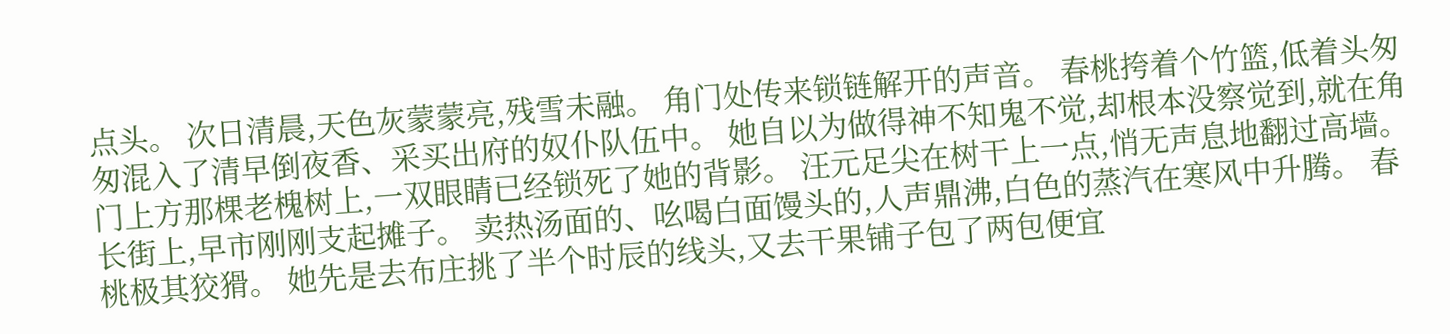点头。 次日清晨,天色灰蒙蒙亮,残雪未融。 角门处传来锁链解开的声音。 春桃挎着个竹篮,低着头匆匆混入了清早倒夜香、采买出府的奴仆队伍中。 她自以为做得神不知鬼不觉,却根本没察觉到,就在角门上方那棵老槐树上,一双眼睛已经锁死了她的背影。 汪元足尖在树干上一点,悄无声息地翻过高墙。 长街上,早市刚刚支起摊子。 卖热汤面的、吆喝白面馒头的,人声鼎沸,白色的蒸汽在寒风中升腾。 春桃极其狡猾。 她先是去布庄挑了半个时辰的线头,又去干果铺子包了两包便宜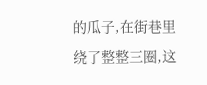的瓜子,在街巷里绕了整整三圈,这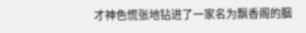才神色慌张地钻进了一家名为飘香阁的胭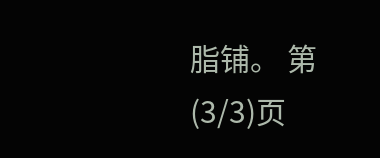脂铺。 第(3/3)页